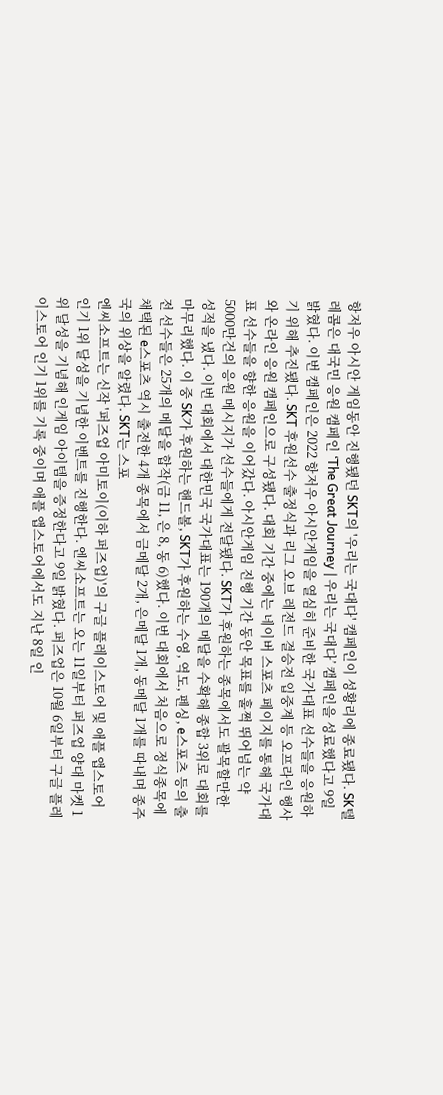항저우 아시안 게임동안 진행됐던 SKT의 '우리는 국대다' 캠페인이 성황리에 종료됐다. SK텔레콤은 대국민 응원 캠페인 ‘The Great Journey | 우리는 국대다’ 캠페인을 성료했다고 9일 밝혔다. 이번 캠페인은 2022 항저우 아시안게임을 열심히 준비한 국가대표 선수들을 응원하기 위해 추진됐다. SKT 후원선수 출정식과 리그 오브 레전드 결승전 입중계 등 오프라인 행사와 온라인 응원 캠페인으로 구성됐다. 대회 기간 중에는 네이버 스포츠 페이지를 통해 국가대표 선수들을 향한 응원을 이어갔다. 아시안게임 진행 기간 동안 목표를 훌쩍 뛰어넘는 약 5000만건의 응원 메시지가 선수들에게 전달됐다. SKT가 후원하는 종목에서도 괄목할만한 성적을 냈다. 이번 대회에서 대한민국 국가대표는 190개의 메달을 수확해 종합 3위로 대회를 마무리했다. 이 중 SK가 후원하는 핸드볼, SKT가 후원하는 수영, 역도, 펜싱, e스포츠 등의 출전 선수들은 25개의 메달을 합작(금 11, 은 8, 동 6)했다. 이번 대회에서 처음으로 정식종목에 채택된 e스포츠 역시 출전한 4개 종목에서 금메달 2개, 은메달 1개, 동메달 1개를 따내며 종주국의 위상을 알렸다. SKT는 스포
엔씨소프트는 신작 '퍼즈업 아미토이(이하 퍼즈업)'의 구글 플레이스토어 및 애플 앱스토어 인기 1위 달성을 기념한 이벤트를 진행한다. 엔씨소프트는 오는 11일부터 퍼즈업 양대 마켓 1위 달성을 기념해 인게임 아이템을 증정한다고 9일 밝혔다. 퍼즈업은 10월 6일부터 구글 플레이스토어 인기 1위를 기록 중이며 애플 앱스토어에서도 지난 8일 인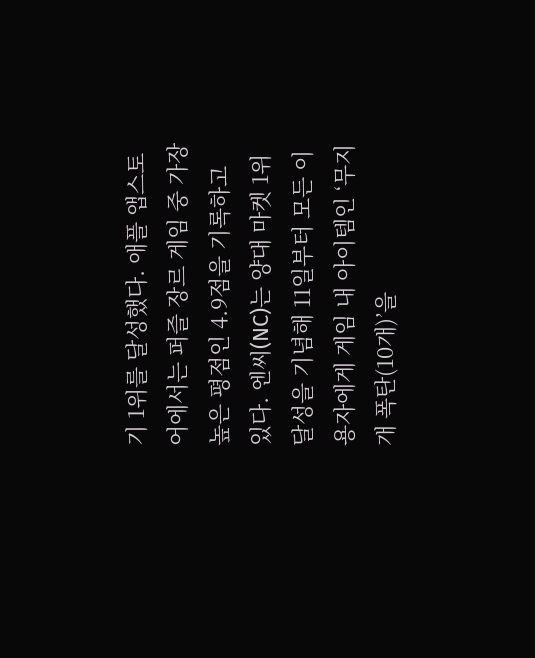기 1위를 달성했다. 애플 앱스토어에서는 퍼즐 장르 게임 중 가장 높은 평점인 4.9점을 기록하고 있다. 엔씨(NC)는 양대 마켓 1위 달성을 기념해 11일부터 모든 이용자에게 게임 내 아이템인 ‘무지개 폭탄(10개)’을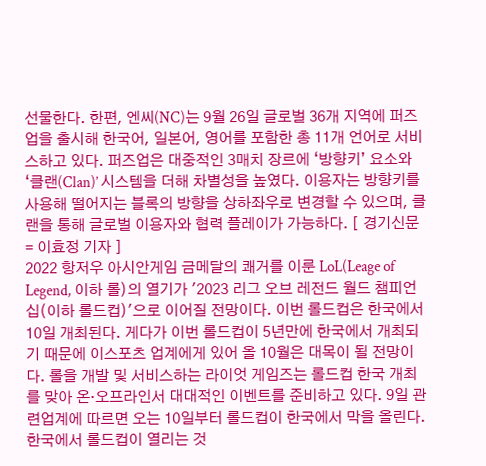선물한다. 한편, 엔씨(NC)는 9월 26일 글로벌 36개 지역에 퍼즈업을 출시해 한국어, 일본어, 영어를 포함한 총 11개 언어로 서비스하고 있다. 퍼즈업은 대중적인 3매치 장르에 ‘방향키’ 요소와 ‘클랜(Clan)’ 시스템을 더해 차별성을 높였다. 이용자는 방향키를 사용해 떨어지는 블록의 방향을 상하좌우로 변경할 수 있으며, 클랜을 통해 글로벌 이용자와 협력 플레이가 가능하다. [ 경기신문 = 이효정 기자 ]
2022 항저우 아시안게임 금메달의 쾌거를 이룬 LoL(Leage of Legend, 이하 롤)의 열기가 '2023 리그 오브 레전드 월드 챔피언십(이하 롤드컵)'으로 이어질 전망이다. 이번 롤드컵은 한국에서 10일 개최된다. 게다가 이번 롤드컵이 5년만에 한국에서 개최되기 때문에 이스포츠 업계에게 있어 올 10월은 대목이 될 전망이다. 롤을 개발 및 서비스하는 라이엇 게임즈는 롤드컵 한국 개최를 맞아 온·오프라인서 대대적인 이벤트를 준비하고 있다. 9일 관련업계에 따르면 오는 10일부터 롤드컵이 한국에서 막을 올린다. 한국에서 롤드컵이 열리는 것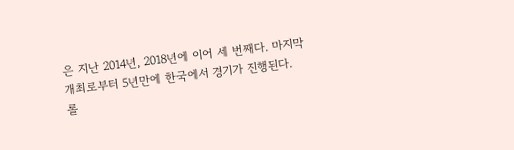은 지난 2014년, 2018년에 이어 세 번째다. 마지막 개최로부터 5년만에 한국에서 경기가 진행된다. 롤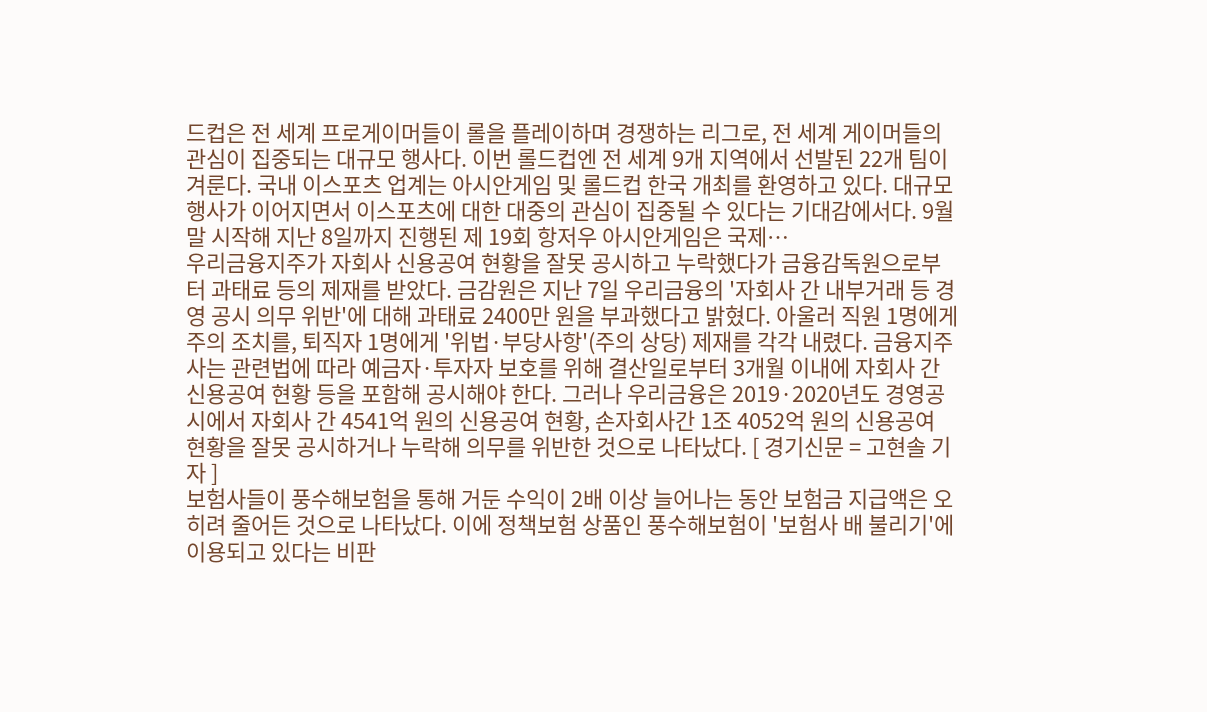드컵은 전 세계 프로게이머들이 롤을 플레이하며 경쟁하는 리그로, 전 세계 게이머들의 관심이 집중되는 대규모 행사다. 이번 롤드컵엔 전 세계 9개 지역에서 선발된 22개 팀이 겨룬다. 국내 이스포츠 업계는 아시안게임 및 롤드컵 한국 개최를 환영하고 있다. 대규모 행사가 이어지면서 이스포츠에 대한 대중의 관심이 집중될 수 있다는 기대감에서다. 9월말 시작해 지난 8일까지 진행된 제 19회 항저우 아시안게임은 국제…
우리금융지주가 자회사 신용공여 현황을 잘못 공시하고 누락했다가 금융감독원으로부터 과태료 등의 제재를 받았다. 금감원은 지난 7일 우리금융의 '자회사 간 내부거래 등 경영 공시 의무 위반'에 대해 과태료 2400만 원을 부과했다고 밝혔다. 아울러 직원 1명에게 주의 조치를, 퇴직자 1명에게 '위법·부당사항'(주의 상당) 제재를 각각 내렸다. 금융지주사는 관련법에 따라 예금자·투자자 보호를 위해 결산일로부터 3개월 이내에 자회사 간 신용공여 현황 등을 포함해 공시해야 한다. 그러나 우리금융은 2019·2020년도 경영공시에서 자회사 간 4541억 원의 신용공여 현황, 손자회사간 1조 4052억 원의 신용공여 현황을 잘못 공시하거나 누락해 의무를 위반한 것으로 나타났다. [ 경기신문 = 고현솔 기자 ]
보험사들이 풍수해보험을 통해 거둔 수익이 2배 이상 늘어나는 동안 보험금 지급액은 오히려 줄어든 것으로 나타났다. 이에 정책보험 상품인 풍수해보험이 '보험사 배 불리기'에 이용되고 있다는 비판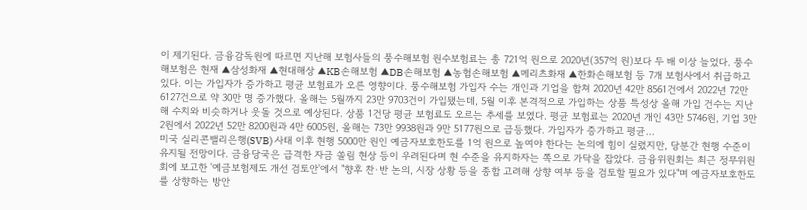이 제기된다. 금융감독원에 따르면 지난해 보험사들의 풍수해보험 원수보험료는 총 721억 원으로 2020년(357억 원)보다 두 배 이상 늘었다. 풍수해보험은 현재 ▲삼성화재 ▲현대해상 ▲KB손해보험 ▲DB손해보험 ▲농협손해보험 ▲메리츠화재 ▲한화손해보험 등 7개 보험사에서 취급하고 있다. 이는 가입자가 증가하고 평균 보험료가 오른 영향이다. 풍수해보험 가입자 수는 개인과 기업을 합쳐 2020년 42만 8561건에서 2022년 72만 6127건으로 약 30만 명 증가했다. 올해는 5월까지 23만 9703건이 가입됐는데, 5월 이후 본격적으로 가입하는 상품 특성상 올해 가입 건수는 지난해 수치와 비슷하거나 웃돌 것으로 예상된다. 상품 1건당 평균 보험료도 오르는 추세를 보였다. 평균 보험료는 2020년 개인 43만 5746원, 기업 3만 2원에서 2022년 52만 8200원과 4만 6005원, 올해는 73만 9938원과 9만 5177원으로 급등했다. 가입자가 증가하고 평균…
미국 실리콘밸리은행(SVB) 사태 이후 현행 5000만 원인 예금자보호한도를 1억 원으로 높여야 한다는 논의에 힘이 실렸지만, 당분간 현행 수준이 유지될 전망이다. 금융당국은 급격한 자금 쏠림 현상 등이 우려된다며 현 수준을 유지하자는 쪽으로 가닥을 잡았다. 금융위원회는 최근 정무위원회에 보고한 '예금보험제도 개선 검토안'에서 "향후 찬·반 논의, 시장 상황 등을 종합 고려해 상향 여부 등을 검토할 필요가 있다"며 예금자보호한도를 상향하는 방안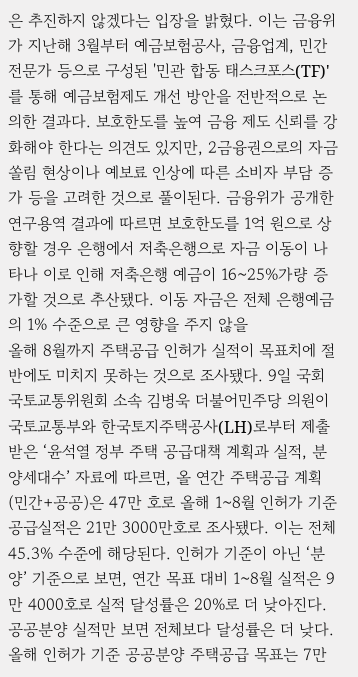은 추진하지 않겠다는 입장을 밝혔다. 이는 금융위가 지난해 3월부터 예금보험공사, 금융업계, 민간 전문가 등으로 구성된 '민관 합동 태스크포스(TF)'를 통해 예금보험제도 개선 방안을 전반적으로 논의한 결과다. 보호한도를 높여 금융 제도 신뢰를 강화해야 한다는 의견도 있지만, 2금융권으로의 자금 쏠림 현상이나 예보료 인상에 따른 소비자 부담 증가 등을 고려한 것으로 풀이된다. 금융위가 공개한 연구용역 결과에 따르면 보호한도를 1억 원으로 상향할 경우 은행에서 저축은행으로 자금 이동이 나타나 이로 인해 저축은행 예금이 16~25%가량 증가할 것으로 추산됐다. 이동 자금은 전체 은행예금의 1% 수준으로 큰 영향을 주지 않을
올해 8월까지 주택공급 인허가 실적이 목표치에 절반에도 미치지 못하는 것으로 조사됐다. 9일 국회 국토교통위원회 소속 김병욱 더불어민주당 의원이 국토교통부와 한국토지주택공사(LH)로부터 제출받은 ‘윤석열 정부 주택 공급대책 계획과 실적, 분양세대수’ 자료에 따르면, 올 연간 주택공급 계획(민간+공공)은 47만 호로 올해 1~8월 인허가 기준 공급실적은 21만 3000만호로 조사됐다. 이는 전체 45.3% 수준에 해당된다. 인허가 기준이 아닌 ‘분양’ 기준으로 보면, 연간 목표 대비 1~8월 실적은 9만 4000호로 실적 달성률은 20%로 더 낮아진다. 공공분양 실적만 보면 전체보다 달성률은 더 낮다. 올해 인허가 기준 공공분양 주택공급 목표는 7만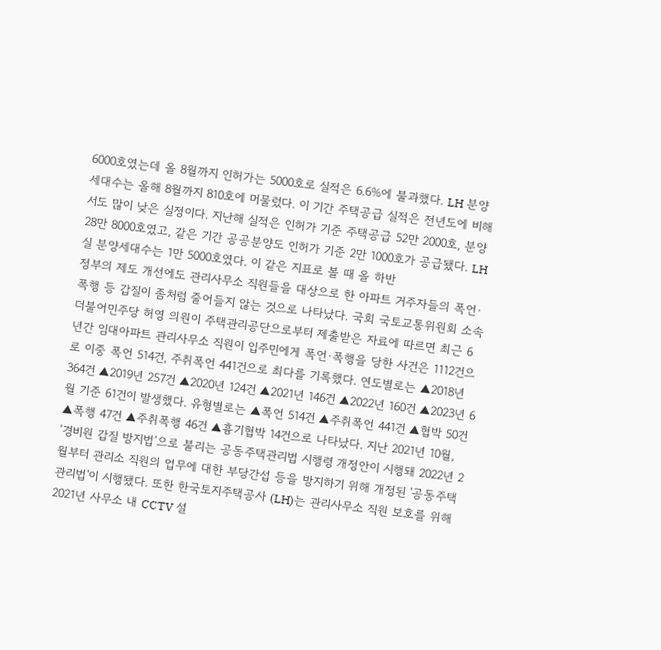6000호였는데 올 8월까지 인허가는 5000호로 실적은 6.6%에 불과했다. LH 분양세대수는 올해 8월까지 810호에 머물렀다. 이 기간 주택공급 실적은 전년도에 비해서도 많이 낮은 실정이다. 지난해 실적은 인허가 기준 주택공급 52만 2000호, 분양 28만 8000호였고, 같은 기간 공공분양도 인허가 기준 2만 1000호가 공급됐다. LH 실 분양세대수는 1만 5000호였다. 이 같은 지표로 볼 때 올 하반
정부의 제도 개선에도 관리사무소 직원들을 대상으로 한 아파트 거주자들의 폭언·폭행 등 갑질이 좀처럼 줄어들지 않는 것으로 나타났다. 국회 국토교통위원회 소속 더불어민주당 허영 의원이 주택관리공단으로부터 제출받은 자료에 따르면 최근 6년간 임대아파트 관리사무소 직원이 입주민에게 폭언·폭행을 당한 사건은 1112건으로 이중 폭언 514건, 주취폭언 441건으로 최다를 기록했다. 연도별로는 ▲2018년 364건 ▲2019년 257건 ▲2020년 124건 ▲2021년 146건 ▲2022년 160건 ▲2023년 6월 기준 61건이 발생했다. 유형별로는 ▲폭언 514건 ▲주취폭언 441건 ▲협박 50건 ▲폭행 47건 ▲주취폭행 46건 ▲흉기협박 14건으로 나타났다. 지난 2021년 10월, ‘경비원 갑질 방지법’으로 불리는 공동주택관리법 시행령 개정안이 시행돼 2022년 2월부터 관리소 직원의 업무에 대한 부당간섭 등을 방지하기 위해 개정된 '공동주택관리법'이 시행됐다. 또한 한국토지주택공사 (LH)는 관리사무소 직원 보호를 위해 2021년 사무소 내 CCTV 설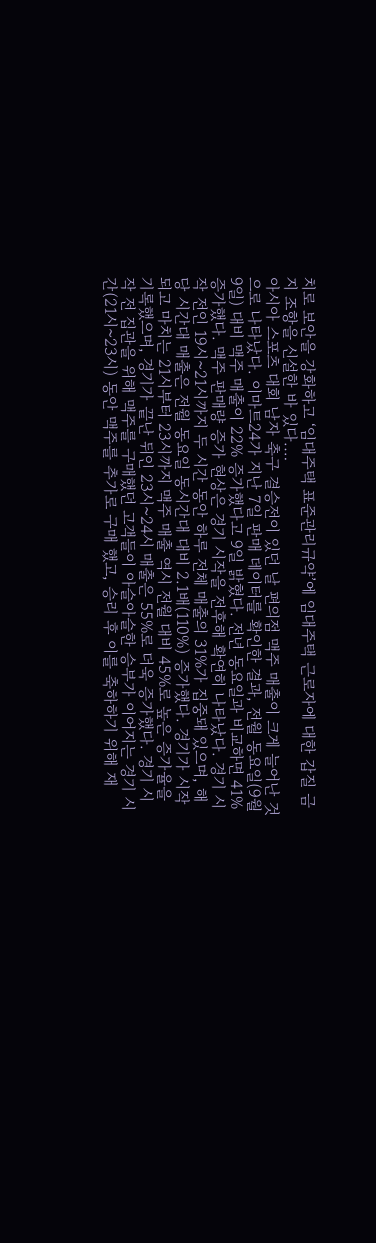치로 보안을 강화하고 ‘임대주택 표준관리규약’에 임대주택 근로자에 대한 갑질 금지 조항을 신설한 바 있다.…
아시아 스포츠 대회 남자 축구 결승전이 있던 날 편의점 맥주 매출이 크게 늘어난 것으로 나타났다. 이마트24가 지난 7일 판매 데이터를 확인한 결과, 전월 동요일(9월 9일) 대비 맥주 매출이 22% 증가했다고 9일 밝혔다. 전년 동요일과 비교하면 41% 증가했다. 맥주 판매량 증가 현상은 경기 시작을 전후해 확연히 나타났다. 경기 시작 전인 19시~21시까지 두 시간 동안 하루 전체 매출의 31%가 집중돼 있으며, 해당 시간대 매출은 전월 동요일 동시간대 대비 2.1배(110%) 증가했다. 경기가 시작되고 마치는 21시부터 23시까지 맥주 매출 역시 전월 대비 45%로 높은 증가율을 기록했으며, 경기가 끝난 뒤인 23시~24시 매출은 55%로 더욱 증가했다. 경기 시작 전 집관을 위해 맥주를 구매했던 고객들이 아슬아슬한 승부가 이어지는 경기 시간(21시~23시) 동안 맥주를 추가로 구매 했고, 승리 후 이를 축하하기 위해 재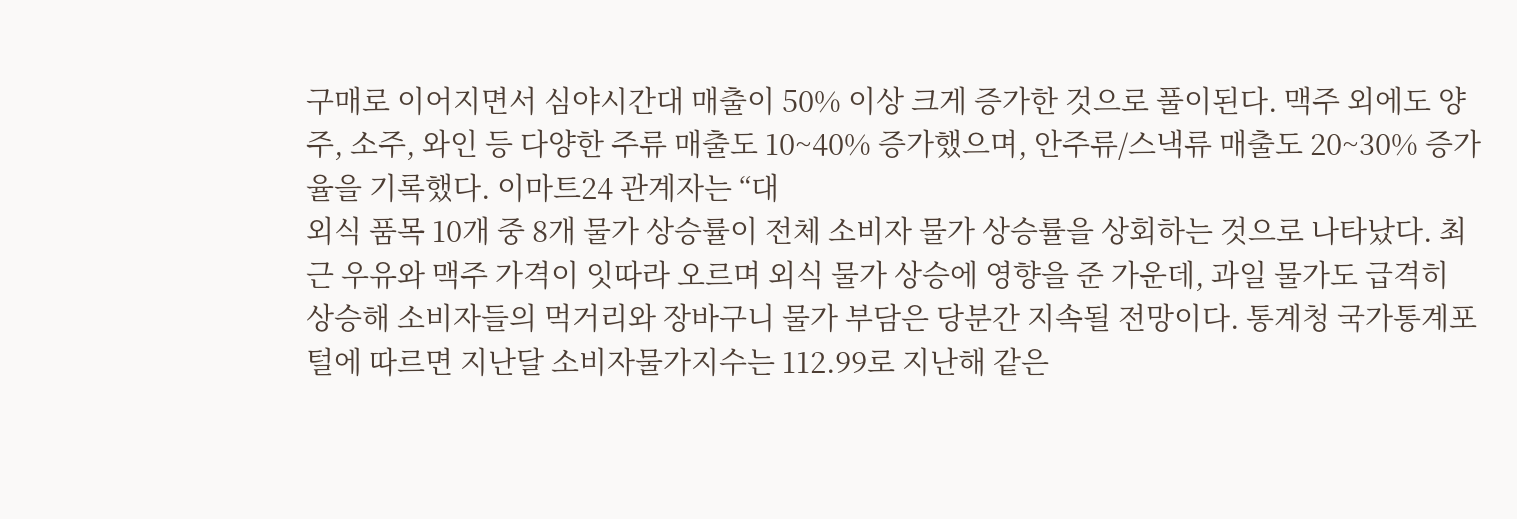구매로 이어지면서 심야시간대 매출이 50% 이상 크게 증가한 것으로 풀이된다. 맥주 외에도 양주, 소주, 와인 등 다양한 주류 매출도 10~40% 증가했으며, 안주류/스낵류 매출도 20~30% 증가율을 기록했다. 이마트24 관계자는 “대
외식 품목 10개 중 8개 물가 상승률이 전체 소비자 물가 상승률을 상회하는 것으로 나타났다. 최근 우유와 맥주 가격이 잇따라 오르며 외식 물가 상승에 영향을 준 가운데, 과일 물가도 급격히 상승해 소비자들의 먹거리와 장바구니 물가 부담은 당분간 지속될 전망이다. 통계청 국가통계포털에 따르면 지난달 소비자물가지수는 112.99로 지난해 같은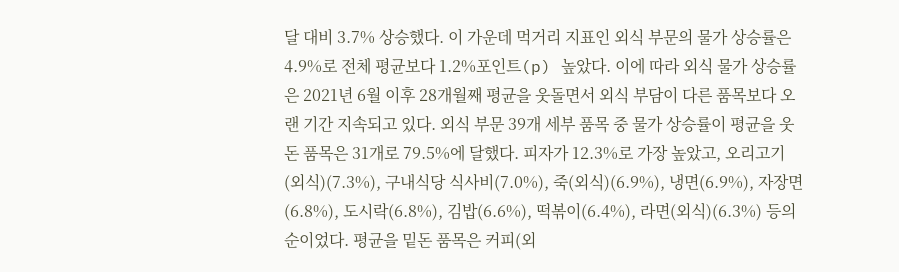달 대비 3.7% 상승했다. 이 가운데 먹거리 지표인 외식 부문의 물가 상승률은 4.9%로 전체 평균보다 1.2%포인트(p) 높았다. 이에 따라 외식 물가 상승률은 2021년 6월 이후 28개월째 평균을 웃돌면서 외식 부담이 다른 품목보다 오랜 기간 지속되고 있다. 외식 부문 39개 세부 품목 중 물가 상승률이 평균을 웃돈 품목은 31개로 79.5%에 달했다. 피자가 12.3%로 가장 높았고, 오리고기(외식)(7.3%), 구내식당 식사비(7.0%), 죽(외식)(6.9%), 냉면(6.9%), 자장면(6.8%), 도시락(6.8%), 김밥(6.6%), 떡볶이(6.4%), 라면(외식)(6.3%) 등의 순이었다. 평균을 밑돈 품목은 커피(외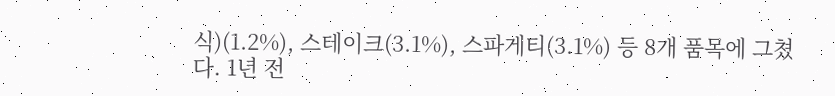식)(1.2%), 스테이크(3.1%), 스파게티(3.1%) 등 8개 품목에 그쳤다. 1년 전